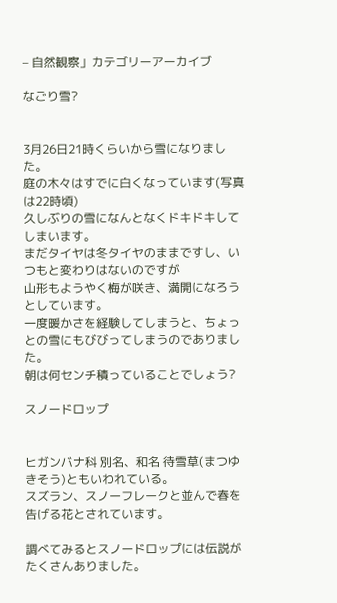– 自然観察」カテゴリーアーカイブ

なごり雪?


3月26日21時くらいから雪になりました。
庭の木々はすでに白くなっています(写真は22時頃)
久しぶりの雪になんとなくドキドキしてしまいます。
まだタイヤは冬タイヤのままですし、いつもと変わりはないのですが
山形もようやく梅が咲き、満開になろうとしています。
一度暖かさを経験してしまうと、ちょっとの雪にもびびってしまうのでありました。
朝は何センチ積っていることでしょう?

スノードロップ


ヒガンバナ科 別名、和名 待雪草(まつゆきそう)ともいわれている。
スズラン、スノーフレークと並んで春を告げる花とされています。

調べてみるとスノードロップには伝説がたくさんありました。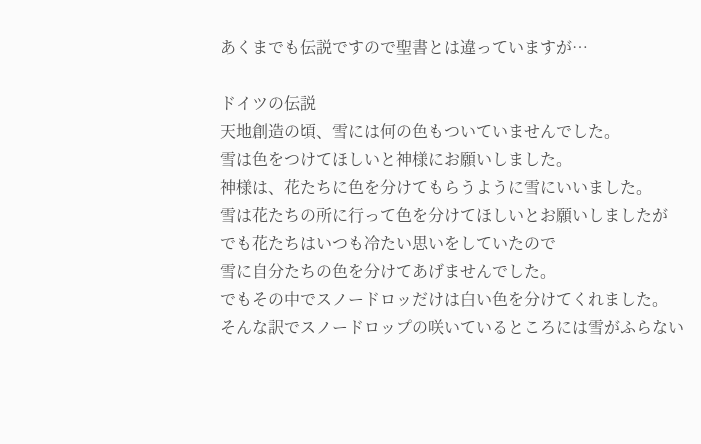あくまでも伝説ですので聖書とは違っていますが…

ドイツの伝説
天地創造の頃、雪には何の色もついていませんでした。
雪は色をつけてほしいと神様にお願いしました。
神様は、花たちに色を分けてもらうように雪にいいました。
雪は花たちの所に行って色を分けてほしいとお願いしましたが
でも花たちはいつも冷たい思いをしていたので
雪に自分たちの色を分けてあげませんでした。
でもその中でスノードロッだけは白い色を分けてくれました。
そんな訳でスノードロップの咲いているところには雪がふらない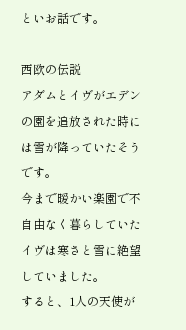といお話です。

西欧の伝説
アダムとイヴがエデンの園を追放された時には雪が降っていたそうです。
今まで暖かい楽園で不自由なく暮らしていたイヴは寒さと雪に絶望していました。
すると、1人の天使が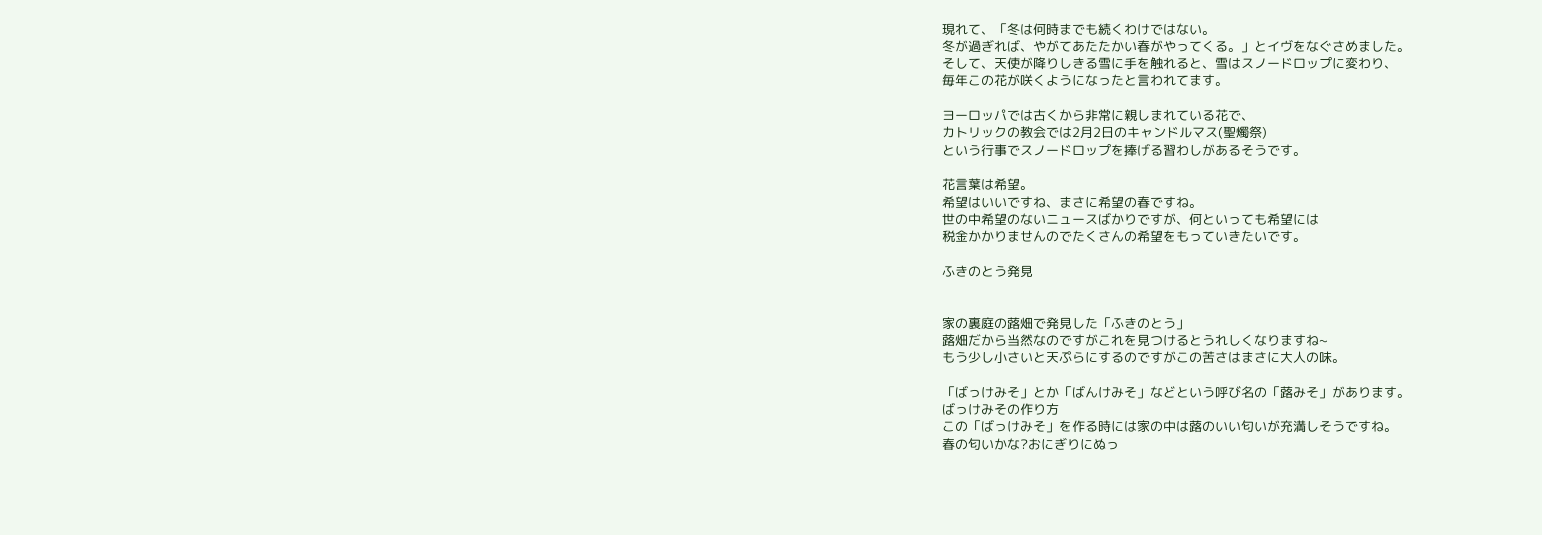現れて、「冬は何時までも続くわけではない。
冬が過ぎれば、やがてあたたかい春がやってくる。」とイヴをなぐさめました。
そして、天使が降りしきる雪に手を触れると、雪はスノードロップに変わり、
毎年この花が咲くようになったと言われてます。

ヨーロッパでは古くから非常に親しまれている花で、
カトリックの教会では2月2日のキャンドルマス(聖燭祭)
という行事でスノードロップを捧げる習わしがあるそうです。

花言葉は希望。
希望はいいですね、まさに希望の春ですね。
世の中希望のないニュースばかりですが、何といっても希望には
税金かかりませんのでたくさんの希望をもっていきたいです。

ふきのとう発見


家の裏庭の蕗畑で発見した「ふきのとう」
蕗畑だから当然なのですがこれを見つけるとうれしくなりますね~
もう少し小さいと天ぷらにするのですがこの苦さはまさに大人の味。

「ばっけみそ」とか「ばんけみそ」などという呼び名の「蕗みそ」があります。
ばっけみその作り方
この「ばっけみそ」を作る時には家の中は蕗のいい匂いが充満しそうですね。
春の匂いかな?おにぎりにぬっ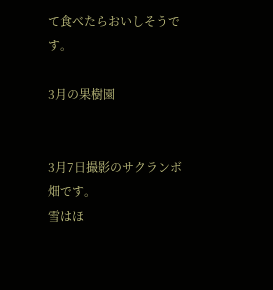て食べたらおいしそうです。

3月の果樹園


3月7日撮影のサクランボ畑です。
雪はほ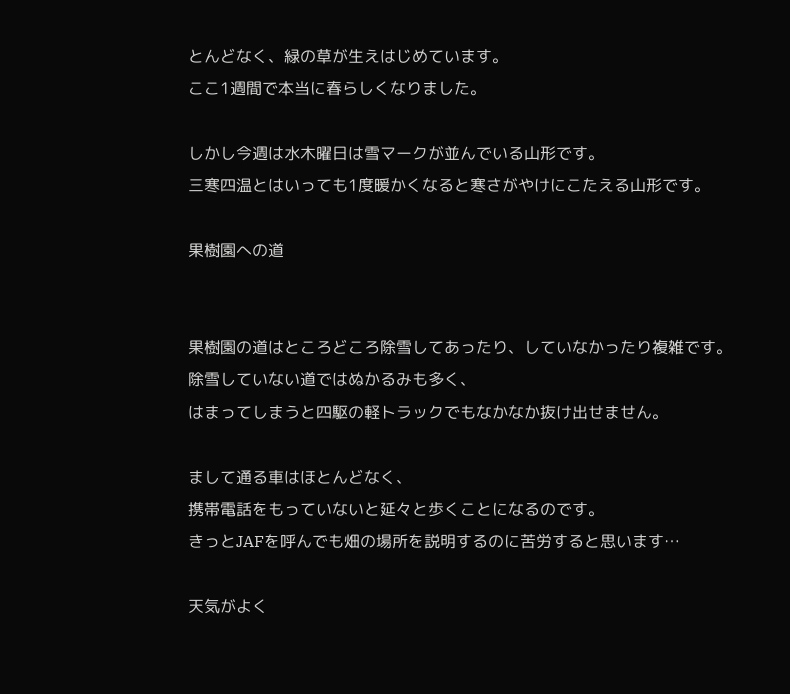とんどなく、緑の草が生えはじめています。
ここ1週間で本当に春らしくなりました。

しかし今週は水木曜日は雪マークが並んでいる山形です。
三寒四温とはいっても1度暖かくなると寒さがやけにこたえる山形です。

果樹園への道


果樹園の道はところどころ除雪してあったり、していなかったり複雑です。
除雪していない道ではぬかるみも多く、
はまってしまうと四駆の軽トラックでもなかなか抜け出せません。

まして通る車はほとんどなく、
携帯電話をもっていないと延々と歩くことになるのです。
きっとJAFを呼んでも畑の場所を説明するのに苦労すると思います…

天気がよく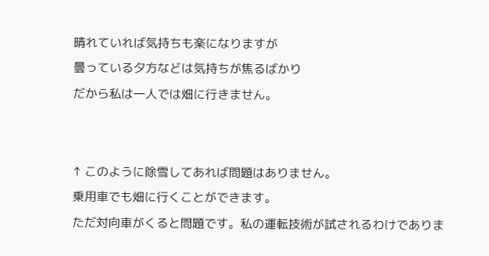晴れていれば気持ちも楽になりますが
曇っている夕方などは気持ちが焦るばかり
だから私は一人では畑に行きません。


↑ このように除雪してあれば問題はありません。
乗用車でも畑に行くことができます。
ただ対向車がくると問題です。私の運転技術が試されるわけでありま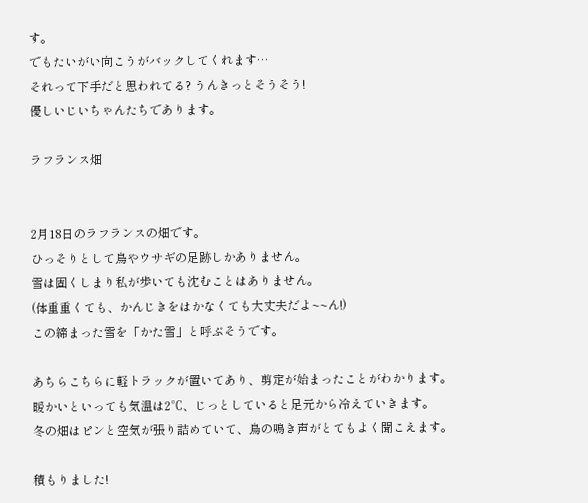す。
でもたいがい向こうがバックしてくれます…
それって下手だと思われてる? うんきっとそうそう!
優しいじいちゃんたちであります。

ラフランス畑


2月18日のラフランスの畑です。
ひっそりとして鳥やウサギの足跡しかありません。
雪は固くしまり私が歩いても沈むことはありません。
(体重重くても、かんじきをはかなくても大丈夫だよ~~ん!)
この締まった雪を「かた雪」と呼ぶそうです。

あちらこちらに軽トラックが置いてあり、剪定が始まったことがわかります。
暖かいといっても気温は2℃、じっとしていると足元から冷えていきます。
冬の畑はピンと空気が張り詰めていて、鳥の鳴き声がとてもよく聞こえます。

積もりました!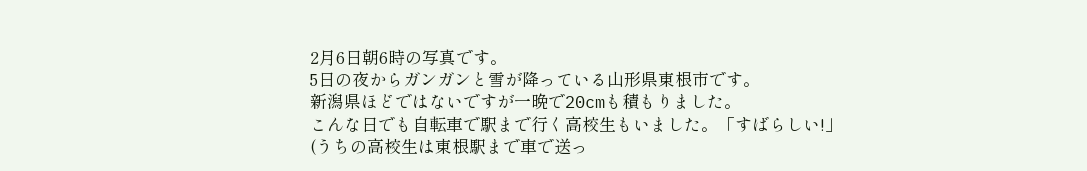2月6日朝6時の写真です。
5日の夜からガンガンと雪が降っている山形県東根市です。
新潟県ほどではないですが一晩で20cmも積もりました。
こんな日でも自転車で駅まで行く高校生もいました。「すばらしい!」
(うちの高校生は東根駅まで車で送っ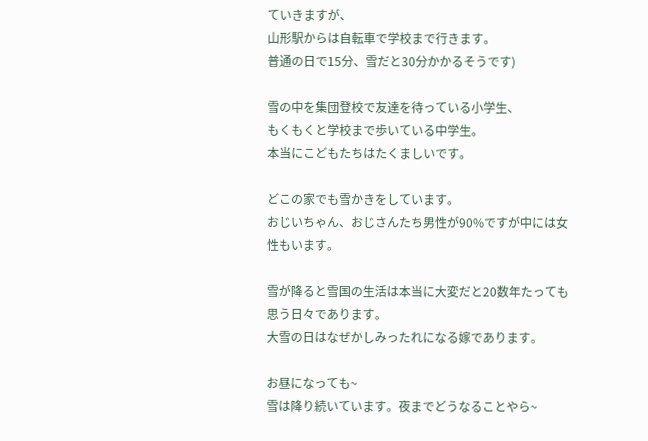ていきますが、
山形駅からは自転車で学校まで行きます。
普通の日で15分、雪だと30分かかるそうです)

雪の中を集団登校で友達を待っている小学生、
もくもくと学校まで歩いている中学生。
本当にこどもたちはたくましいです。

どこの家でも雪かきをしています。
おじいちゃん、おじさんたち男性が90%ですが中には女性もいます。

雪が降ると雪国の生活は本当に大変だと20数年たっても思う日々であります。
大雪の日はなぜかしみったれになる嫁であります。

お昼になっても~
雪は降り続いています。夜までどうなることやら~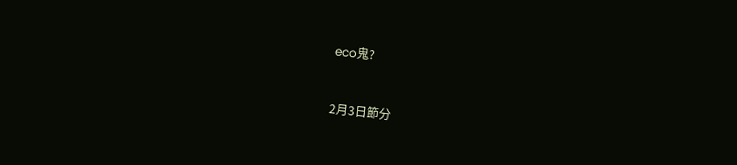eco鬼?


2月3日節分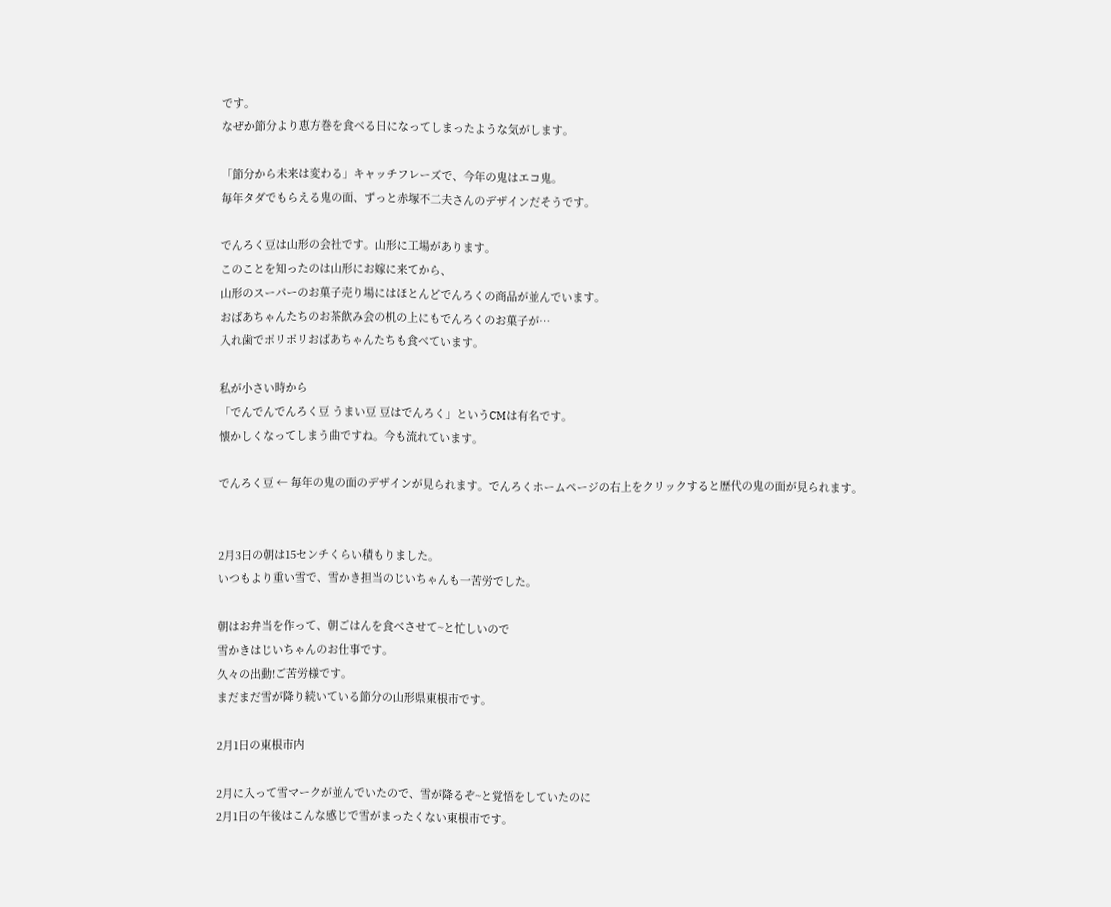です。
なぜか節分より恵方巻を食べる日になってしまったような気がします。

「節分から未来は変わる」キャッチフレーズで、今年の鬼はエコ鬼。
毎年タダでもらえる鬼の面、ずっと赤塚不二夫さんのデザインだそうです。

でんろく豆は山形の会社です。山形に工場があります。
このことを知ったのは山形にお嫁に来てから、
山形のスーパーのお菓子売り場にはほとんどでんろくの商品が並んでいます。
おばあちゃんたちのお茶飲み会の机の上にもでんろくのお菓子が…
入れ歯でポリポリおばあちゃんたちも食べています。

私が小さい時から
「でんでんでんろく豆 うまい豆 豆はでんろく」というCMは有名です。
懐かしくなってしまう曲ですね。今も流れています。

でんろく豆 ← 毎年の鬼の面のデザインが見られます。でんろくホームページの右上をクリックすると歴代の鬼の面が見られます。


2月3日の朝は15センチくらい積もりました。
いつもより重い雪で、雪かき担当のじいちゃんも一苦労でした。

朝はお弁当を作って、朝ごはんを食べさせて~と忙しいので
雪かきはじいちゃんのお仕事です。
久々の出動!ご苦労様です。
まだまだ雪が降り続いている節分の山形県東根市です。

2月1日の東根市内

2月に入って雪マークが並んでいたので、雪が降るぞ~と覚悟をしていたのに
2月1日の午後はこんな感じで雪がまったくない東根市です。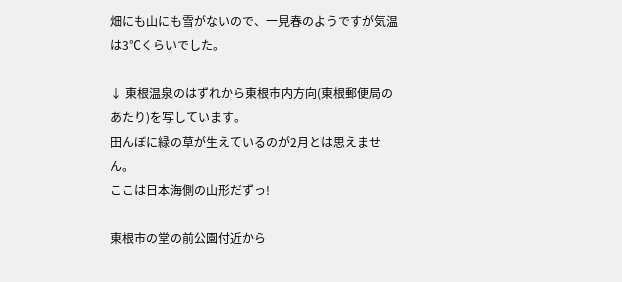畑にも山にも雪がないので、一見春のようですが気温は3℃くらいでした。

↓ 東根温泉のはずれから東根市内方向(東根郵便局のあたり)を写しています。
田んぼに緑の草が生えているのが2月とは思えません。
ここは日本海側の山形だずっ!

東根市の堂の前公園付近から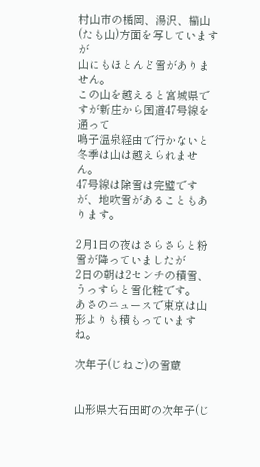村山市の楯岡、湯沢、櫤山(たも山)方面を写していますが
山にもほとんど雪がありません。
この山を越えると宮城県ですが新庄から国道47号線を通って
鳴子温泉経由で行かないと冬季は山は越えられません。
47号線は除雪は完璧ですが、地吹雪があることもあります。

2月1日の夜はさらさらと粉雪が降っていましたが
2日の朝は2センチの積雪、うっすらと雪化粧です。
あさのニュースで東京は山形よりも積もっていますね。

次年子(じねご)の雪蔵


山形県大石田町の次年子(じ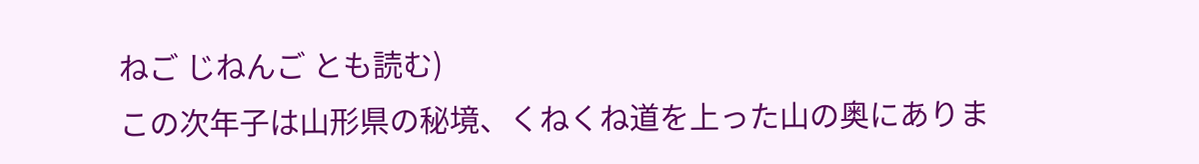ねご じねんご とも読む)
この次年子は山形県の秘境、くねくね道を上った山の奥にありま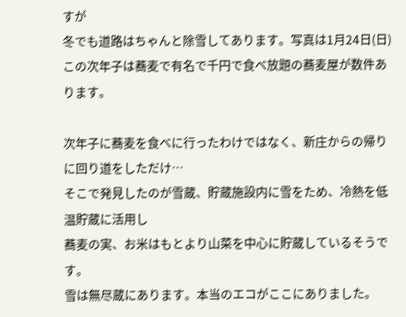すが
冬でも道路はちゃんと除雪してあります。写真は1月24日(日)
この次年子は蕎麦で有名で千円で食べ放題の蕎麦屋が数件あります。

次年子に蕎麦を食べに行ったわけではなく、新庄からの帰りに回り道をしただけ…
そこで発見したのが雪蔵、貯蔵施設内に雪をため、冷熱を低温貯蔵に活用し
蕎麦の実、お米はもとより山菜を中心に貯蔵しているそうです。
雪は無尽蔵にあります。本当のエコがここにありました。